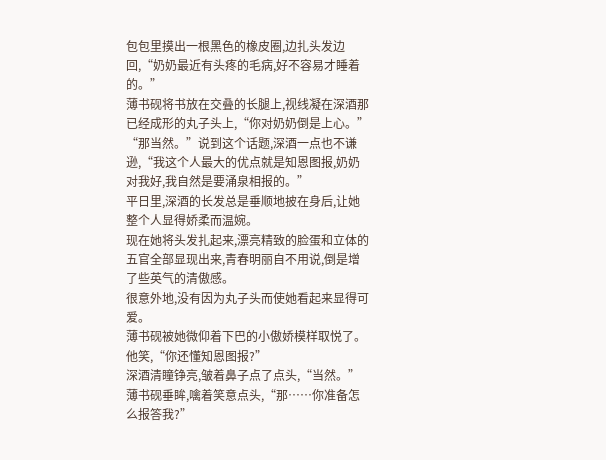包包里摸出一根黑色的橡皮圈,边扎头发边回,“奶奶最近有头疼的毛病,好不容易才睡着的。”
薄书砚将书放在交叠的长腿上,视线凝在深酒那已经成形的丸子头上,“你对奶奶倒是上心。”
“那当然。”说到这个话题,深酒一点也不谦逊,“我这个人最大的优点就是知恩图报,奶奶对我好,我自然是要涌泉相报的。”
平日里,深酒的长发总是垂顺地披在身后,让她整个人显得娇柔而温婉。
现在她将头发扎起来,漂亮精致的脸蛋和立体的五官全部显现出来,青春明丽自不用说,倒是增了些英气的清傲感。
很意外地,没有因为丸子头而使她看起来显得可爱。
薄书砚被她微仰着下巴的小傲娇模样取悦了。
他笑,“你还懂知恩图报?”
深酒清瞳铮亮,皱着鼻子点了点头,“当然。”
薄书砚垂眸,噙着笑意点头,“那……你准备怎么报答我?”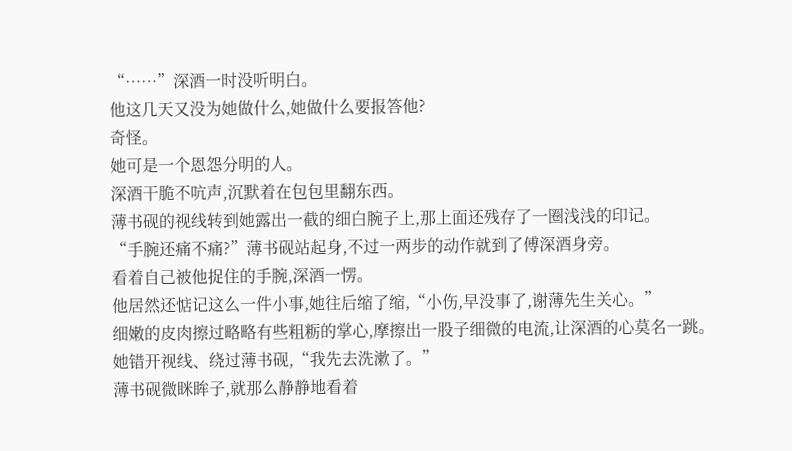“……”深酒一时没听明白。
他这几天又没为她做什么,她做什么要报答他?
奇怪。
她可是一个恩怨分明的人。
深酒干脆不吭声,沉默着在包包里翻东西。
薄书砚的视线转到她露出一截的细白腕子上,那上面还残存了一圈浅浅的印记。
“手腕还痛不痛?”薄书砚站起身,不过一两步的动作就到了傅深酒身旁。
看着自己被他捉住的手腕,深酒一愣。
他居然还惦记这么一件小事,她往后缩了缩,“小伤,早没事了,谢薄先生关心。”
细嫩的皮肉擦过略略有些粗粝的掌心,摩擦出一股子细微的电流,让深酒的心莫名一跳。
她错开视线、绕过薄书砚,“我先去洗漱了。”
薄书砚微眯眸子,就那么静静地看着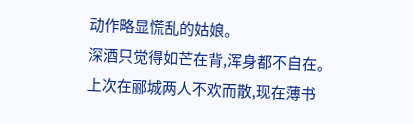动作略显慌乱的姑娘。
深酒只觉得如芒在背,浑身都不自在。
上次在郦城两人不欢而散,现在薄书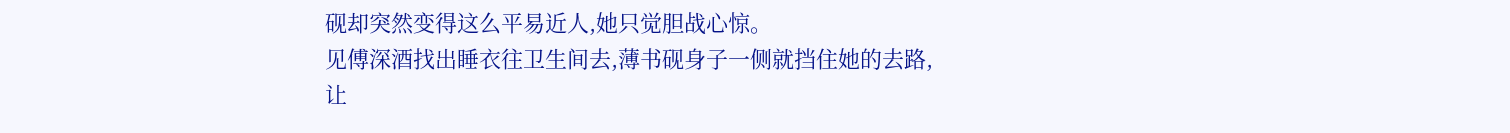砚却突然变得这么平易近人,她只觉胆战心惊。
见傅深酒找出睡衣往卫生间去,薄书砚身子一侧就挡住她的去路,让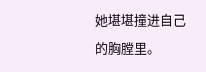她堪堪撞进自己的胸膛里。